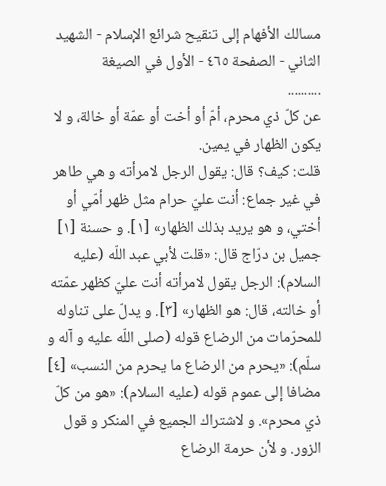مسالك الأفهام إلى تنقيح شرائع الإسلام - الشهيد الثاني - الصفحة ٤٦٥ - الأول في الصيغة
..........
عن كلّ ذي محرم، أمّ أو أخت أو عمّة أو خالة، و لا يكون الظهار في يمين.
قلت: كيف؟ قال: يقول الرجل لامرأته و هي طاهر في غير جماع: أنت عليّ حرام مثل ظهر أمّي أو أختي، و هو يريد بذلك الظهار» [١]. و حسنة [١] جميل بن درّاج قال: «قلت لأبي عبد اللّه (عليه السلام): الرجل يقول لامرأته أنت عليّ كظهر عمّته أو خالته، قال: هو الظهار» [٣]. و يدلّ على تناوله للمحرّمات من الرضاع قوله (صلى اللّه عليه و آله و سلّم): «يحرم من الرضاع ما يحرم من النسب» [٤] مضافا إلى عموم قوله (عليه السلام): «هو من كلّ ذي محرم». و لاشتراك الجميع في المنكر و قول الزور. و لأن حرمة الرضاع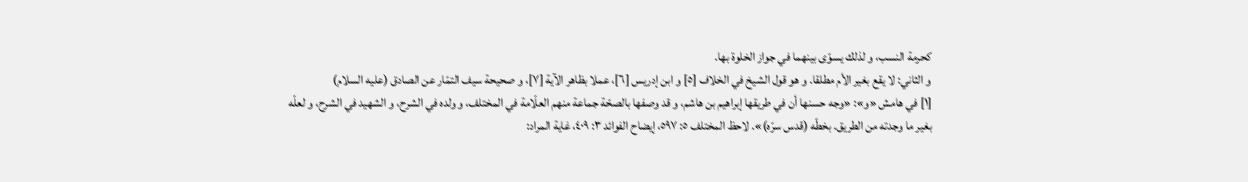كحرمة النسب، و لذلك يسوّى بينهما في جواز الخلوة بها.
و الثاني: لا يقع بغير الأم مطلقا. و هو قول الشيخ في الخلاف [٥] و ابن إدريس [٦]، عملا بظاهر الآية [٧]، و صحيحة سيف التمّار عن الصادق (عليه السلام)
[١] في هامش «و»: «وجه حسنها أن في طريقها إبراهيم بن هاشم، و قد وصفها بالصحّة جماعة منهم العلّامة في المختلف، و ولده في الشرح، و الشهيد في الشرح، و لعلّه بغير ما وجدته من الطريق. بخطّه (قدس سرّه)». لاحظ المختلف ٥: ٥٩٧، إيضاح الفوائد ٣: ٤٠٩، غاية المراد: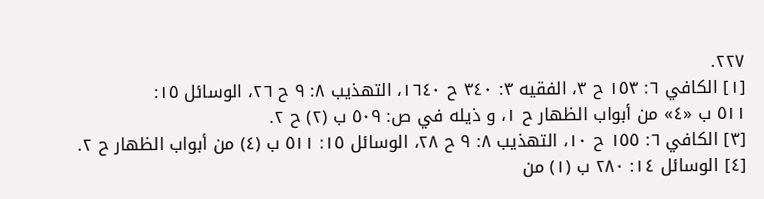٢٢٧.
[١] الكافي ٦: ١٥٣ ح ٣، الفقيه ٣: ٣٤٠ ح ١٦٤٠، التهذيب ٨: ٩ ح ٢٦، الوسائل ١٥:
٥١١ ب «٤» من أبواب الظهار ح ١، و ذيله في ص: ٥٠٩ ب (٢) ح ٢.
[٣] الكافي ٦: ١٥٥ ح ١٠، التهذيب ٨: ٩ ح ٢٨، الوسائل ١٥: ٥١١ ب (٤) من أبواب الظهار ح ٢.
[٤] الوسائل ١٤: ٢٨٠ ب (١) من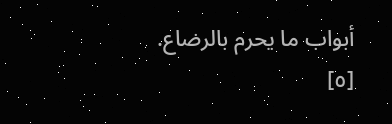أبواب ما يحرم بالرضاع.
[٥]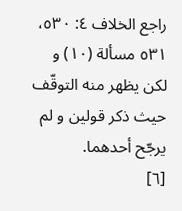راجع الخلاف ٤: ٥٣٠، ٥٣١ مسألة (١٠) و لكن يظهر منه التوقّف حيث ذكر قولين و لم يرجّح أحدهما.
[٦]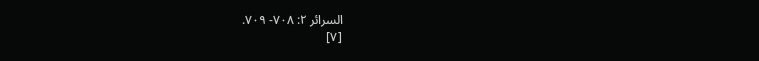السرائر ٢: ٧٠٨- ٧٠٩.
[٧]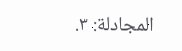المجادلة: ٣.